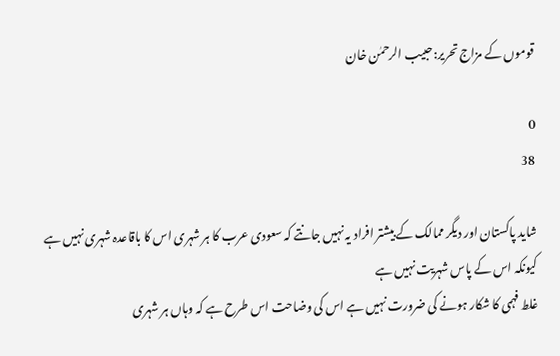قوموں کے مزاج تحریر:حبیب الرحمٰن خان

0
38

شاید پاکستان اور دیگر ممالک کے بیشتر افراد یہ نہیں جانتے کہ سعودی عرب کا ہر شہری اس کا باقاعدہ شہری نہیں ہے کیونکہ اس کے پاس شہریت نہیں ہے
غلط فہمی کا شکار ہونے کی ضرورت نہیں ہے اس کی وضاحت اس طرح ہے کہ وہاں ہر شہری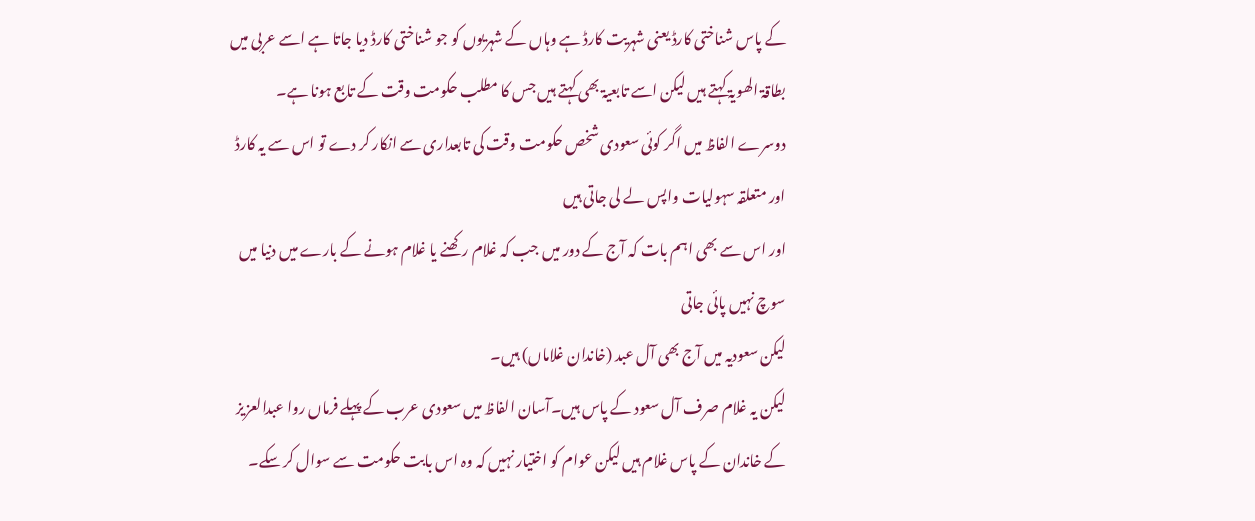کے پاس شناختی کارڈ یعنی شہریت کارڈ ہے وہاں کے شہریوں کو جو شناختی کارڈ دیا جاتا ہے اسے عربی میں بطاقۃ الھویۃ کہتے ہیں لیکن اسے تابعیۃ بھی کہتے ہیں جس کا مطلب حکومت وقت کے تابع ہونا ہے۔ دوسرے الفاظ میں اگر کوئی سعودی شخص حکومت وقت کی تابعداری سے انکار کر دے تو اس سے یہ کارڈ اور متعلقہ سہولیات واپس لے لی جاتی ہیں
اور اس سے بھی اہم بات کہ آج کے دور میں جب کہ غلام رکھنے یا غلام ہونے کے بارے میں دنیا میں سوچ نہیں پائی جاتی
لیکن سعودیہ میں آج بھی آل عبد (خاندان غلاماں) ہیں۔
لیکن یہ غلام صرف آل سعود کے پاس ہیں۔آسان الفاظ میں سعودی عرب کے پہلے فرماں روا عبدالعزیز کے خاندان کے پاس غلام ہیں لیکن عوام کو اختیار نہیں کہ وہ اس بابت حکومت سے سوال کر سکے۔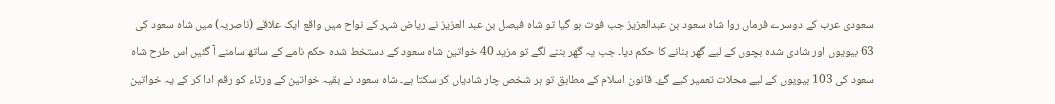سعودی عرب کے دوسرے فرماں روا شاہ سعود بن عبدالعزیز جب فوت ہو گیا تو شاہ فیصل بن عبد العزیز نے ریاض شہر کے نواح میں واقع ایک علاقے (ناصریہ) میں شاہ سعود کی 63 بیویوں اور شادی شدہ بچوں کے لیے گھر بنانے کا حکم دیا۔ جب یہ گھر بننے لگے تو مزید 40 خواتین شاہ سعود کے دستخط شدہ حکم نامے کے ساتھ سامنے آ گئیں اس طرح شاہ سعود کی 103 بیویوں کے لیے محلات تعمیر کیے گۓ۔ قانون اسلام کے مطابق تو ہر شخص چار شادیاں کر سکتا ہے۔ شاہ سعود نے بقیہ خواتین کے ورثاء کو رقم ادا کر کے یہ خواتین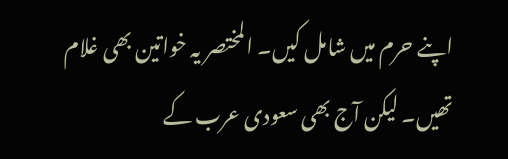اپنے حرم میں شامل کیں۔ المختصر یہ خواتین بھی غلام تھیں۔ لیکن آج بھی سعودی عرب کے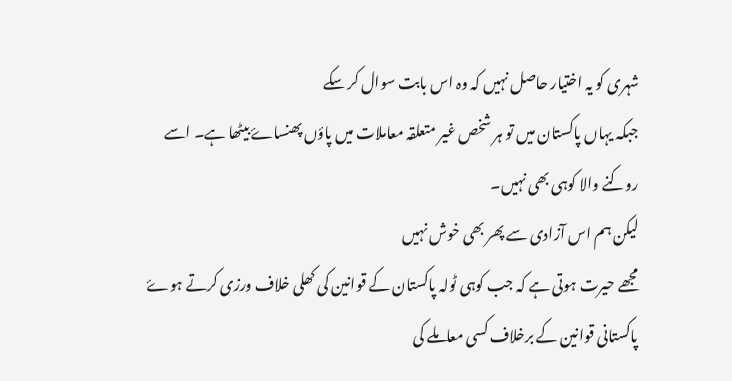شہری کو یہ اختیار حاصل نہیں کہ وہ اس بابت سوال کر سکے
جبکہ یہاں پاکستان میں تو ہر شخص غیر متعلقہ معاملات میں پاؤں پھنساۓ بیٹھا ہے۔ اسے روکنے والا کوہی بھی نہیں۔
لیکن ہم اس آزادی سے پھر بھی خوش نہیں
مجھے حیرت ہوتی ہے کہ جب کوہی ٹولہ پاکستان کے قوانین کی کھلی خلاف ورزی کرتے ہوۓ پاکستانی قوانین کے برخلاف کسی معاملے کی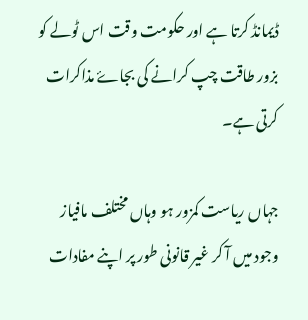ڈیمانڈ کرتا ہے اور حکومت وقت اس ٹولے کو بزور طاقت چپ کرانے کی بجاۓ مذاکرات کرتی ہے۔

جہاں ریاست کمزور ہو وہاں مختلف مافیاز وجود میں آ کر غیر قانونی طور پر اپنے مفادات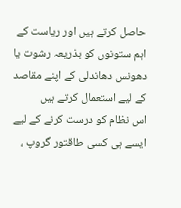حاصل کرتے ہیں اور ریاست کے اہم ستونوں کو بذریعہ رشوت یا دھونس دھاندلی کے اپنے مقاصد کے لیے استعمال کرتے ہیں
اس نظام کو درست کرنے کے لیے ایسے ہی کسی طاقتور گروپ ،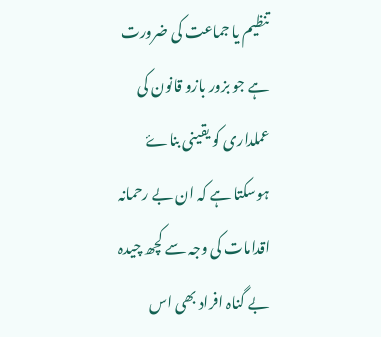تنظیم یا جماعت کی ضرورت ہے جو بزور بازو قانون کی عملداری کو یقینی بناۓ
ہوسکتا ہے کہ ان بے رحمانہ اقدامات کی وجہ سے کچھ چیدہ بے گناہ افراد بھی اس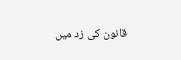قانون کی زد میں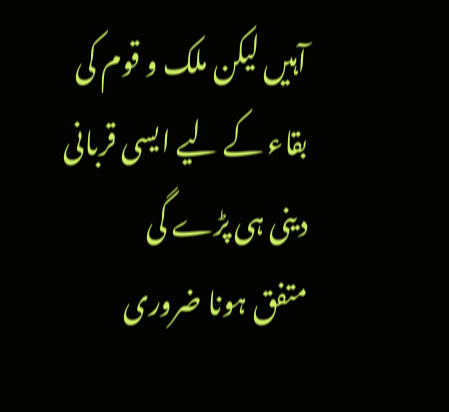آہیں لیکن ملک و قوم کی بقاء کے لیے ایسی قربانی دینی ہی پڑے گی
متفق ہونا ضروری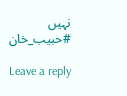نہیں
#حبیب_خان

Leave a reply